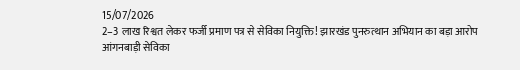15/07/2026
2–3 लाख रिश्वत लेकर फर्जी प्रमाण पत्र से सेविका नियुक्ति! झारखंड पुनरुत्थान अभियान का बड़ा आरोप
आंगनबाड़ी सेविका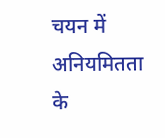चयन में अनियमितता के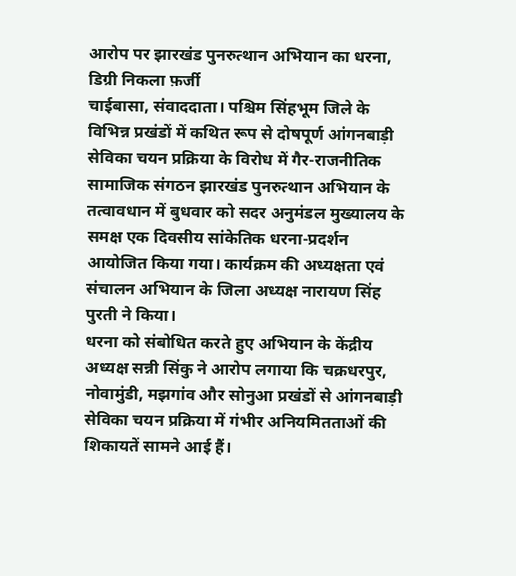आरोप पर झारखंड पुनरुत्थान अभियान का धरना, डिग्री निकला फ़र्जी
चाईबासा, संवाददाता। पश्चिम सिंहभूम जिले के विभिन्न प्रखंडों में कथित रूप से दोषपूर्ण आंगनबाड़ी सेविका चयन प्रक्रिया के विरोध में गैर-राजनीतिक सामाजिक संगठन झारखंड पुनरुत्थान अभियान के तत्वावधान में बुधवार को सदर अनुमंडल मुख्यालय के समक्ष एक दिवसीय सांकेतिक धरना-प्रदर्शन आयोजित किया गया। कार्यक्रम की अध्यक्षता एवं संचालन अभियान के जिला अध्यक्ष नारायण सिंह पुरती ने किया।
धरना को संबोधित करते हुए अभियान के केंद्रीय अध्यक्ष सन्नी सिंकु ने आरोप लगाया कि चक्रधरपुर, नोवामुंडी, मझगांव और सोनुआ प्रखंडों से आंगनबाड़ी सेविका चयन प्रक्रिया में गंभीर अनियमितताओं की शिकायतें सामने आई हैं।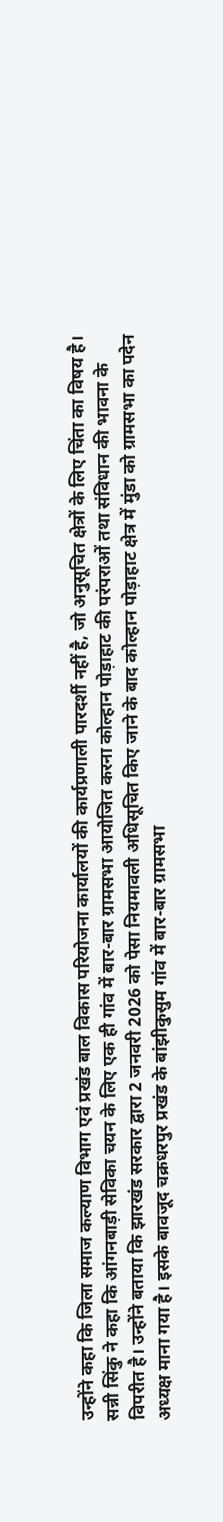उन्होंने कहा कि जिला समाज कल्याण विभाग एवं प्रखंड बाल विकास परियोजना कार्यालयों की कार्यप्रणाली पारदर्शी नहीं है, जो अनुसूचित क्षेत्रों के लिए चिंता का विषय है।
सन्नी सिंकु ने कहा कि आंगनबाड़ी सेविका चयन के लिए एक ही गांव में बार-बार ग्रामसभा आयोजित करना कोल्हान पोड़ाहाट की परंपराओं तथा संविधान की भावना के विपरीत है। उन्होंने बताया कि झारखंड सरकार द्वारा 2 जनवरी 2026 को पेसा नियमावली अधिसूचित किए जाने के बाद कोल्हान पोड़ाहाट क्षेत्र में मुंडा को ग्रामसभा का पदेन अध्यक्ष माना गया है। इसके बावजूद चक्रधरपुर प्रखंड के बांझीकुसुम गांव में बार-बार ग्रामसभा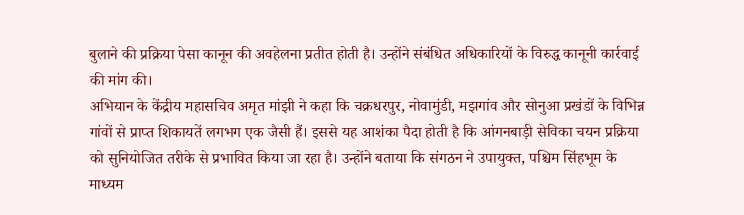बुलाने की प्रक्रिया पेसा कानून की अवहेलना प्रतीत होती है। उन्होंने संबंधित अधिकारियों के विरुद्ध कानूनी कार्रवाई की मांग की।
अभियान के केंद्रीय महासचिव अमृत मांझी ने कहा कि चक्रधरपुर, नोवामुंडी, मझगांव और सोनुआ प्रखंडों के विभिन्न गांवों से प्राप्त शिकायतें लगभग एक जैसी हैं। इससे यह आशंका पैदा होती है कि आंगनबाड़ी सेविका चयन प्रक्रिया को सुनियोजित तरीके से प्रभावित किया जा रहा है। उन्होंने बताया कि संगठन ने उपायुक्त, पश्चिम सिंहभूम के माध्यम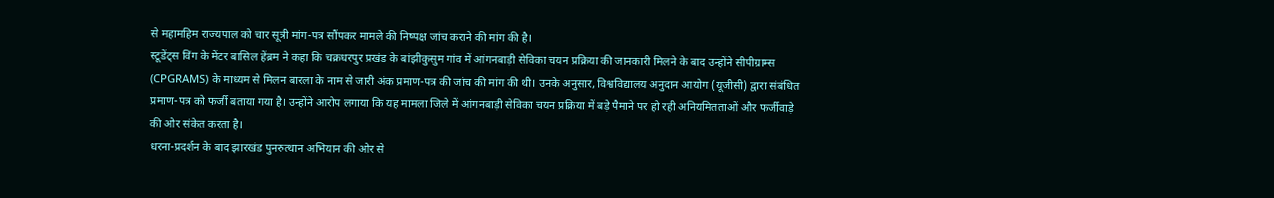से महामहिम राज्यपाल को चार सूत्री मांग-पत्र सौंपकर मामले की निष्पक्ष जांच कराने की मांग की है।
स्टूडेंट्स विंग के मेंटर बासिल हेंब्रम ने कहा कि चक्रधरपुर प्रखंड के बांझीकुसुम गांव में आंगनबाड़ी सेविका चयन प्रक्रिया की जानकारी मिलने के बाद उन्होंने सीपीग्राम्स (CPGRAMS) के माध्यम से मिलन बारला के नाम से जारी अंक प्रमाण-पत्र की जांच की मांग की थी। उनके अनुसार, विश्वविद्यालय अनुदान आयोग (यूजीसी) द्वारा संबंधित प्रमाण-पत्र को फर्जी बताया गया है। उन्होंने आरोप लगाया कि यह मामला जिले में आंगनबाड़ी सेविका चयन प्रक्रिया में बड़े पैमाने पर हो रही अनियमितताओं और फर्जीवाड़े की ओर संकेत करता है।
धरना-प्रदर्शन के बाद झारखंड पुनरुत्थान अभियान की ओर से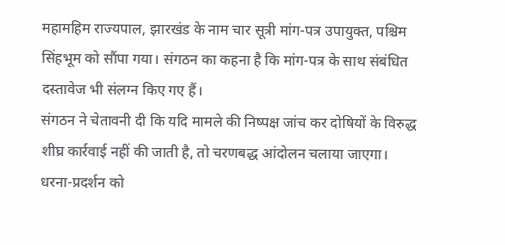महामहिम राज्यपाल, झारखंड के नाम चार सूत्री मांग-पत्र उपायुक्त, पश्चिम सिंहभूम को सौंपा गया। संगठन का कहना है कि मांग-पत्र के साथ संबंधित दस्तावेज भी संलग्न किए गए हैं।
संगठन ने चेतावनी दी कि यदि मामले की निष्पक्ष जांच कर दोषियों के विरुद्ध शीघ्र कार्रवाई नहीं की जाती है, तो चरणबद्ध आंदोलन चलाया जाएगा।
धरना-प्रदर्शन को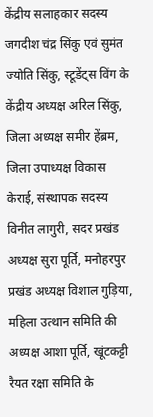केंद्रीय सलाहकार सदस्य जगदीश चंद्र सिंकु एवं सुमंत ज्योति सिंकु, स्टूडेंट्स विंग के केंद्रीय अध्यक्ष अरिल सिंकु, जिला अध्यक्ष समीर हेंब्रम, जिला उपाध्यक्ष विकास केराई, संस्थापक सदस्य विनीत लागुरी, सदर प्रखंड अध्यक्ष सुरा पूर्ति, मनोहरपुर प्रखंड अध्यक्ष विशाल गुड़िया, महिला उत्थान समिति की अध्यक्ष आशा पूर्ति, खूंटकट्टी रैयत रक्षा समिति के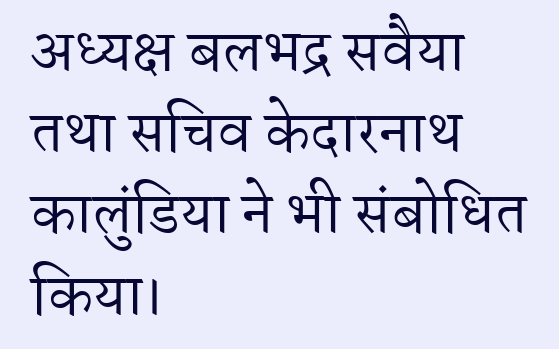अध्यक्ष बलभद्र सवैया तथा सचिव केदारनाथ कालुंडिया ने भी संबोधित किया।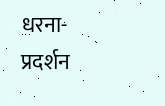धरना-प्रदर्शन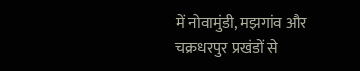में नोवामुंडी, मझगांव और चक्रधरपुर प्रखंडों से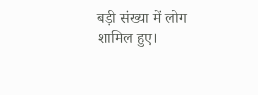बड़ी संख्या में लोग शामिल हुए।